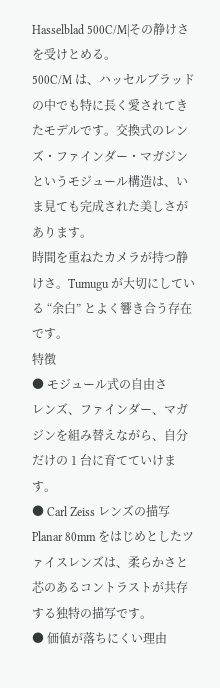Hasselblad 500C/M|その静けさを受けとめる。
500C/M は、ハッセルブラッドの中でも特に長く愛されてきたモデルです。交換式のレンズ・ファインダー・マガジンというモジュール構造は、いま見ても完成された美しさがあります。
時間を重ねたカメラが持つ静けさ。Tumugu が大切にしている “余白” とよく響き合う存在です。
特徴
● モジュール式の自由さ
レンズ、ファインダー、マガジンを組み替えながら、自分だけの 1 台に育てていけます。
● Carl Zeiss レンズの描写
Planar 80mm をはじめとしたツァイスレンズは、柔らかさと芯のあるコントラストが共存する独特の描写です。
● 価値が落ちにくい理由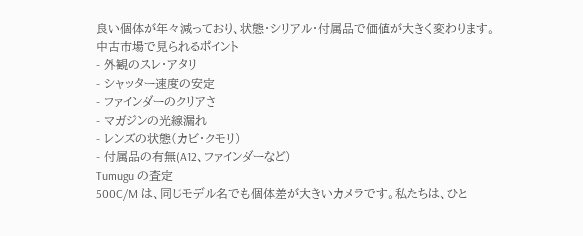良い個体が年々減っており、状態・シリアル・付属品で価値が大きく変わります。
中古市場で見られるポイント
- 外観のスレ・アタリ
- シャッター速度の安定
- ファインダーのクリアさ
- マガジンの光線漏れ
- レンズの状態(カビ・クモリ)
- 付属品の有無(A12、ファインダーなど)
Tumugu の査定
500C/M は、同じモデル名でも個体差が大きいカメラです。私たちは、ひと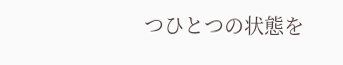つひとつの状態を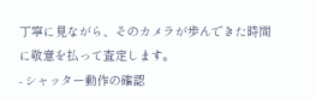丁寧に見ながら、そのカメラが歩んできた時間に敬意を払って査定します。
- シャッター動作の確認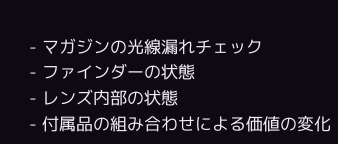- マガジンの光線漏れチェック
- ファインダーの状態
- レンズ内部の状態
- 付属品の組み合わせによる価値の変化